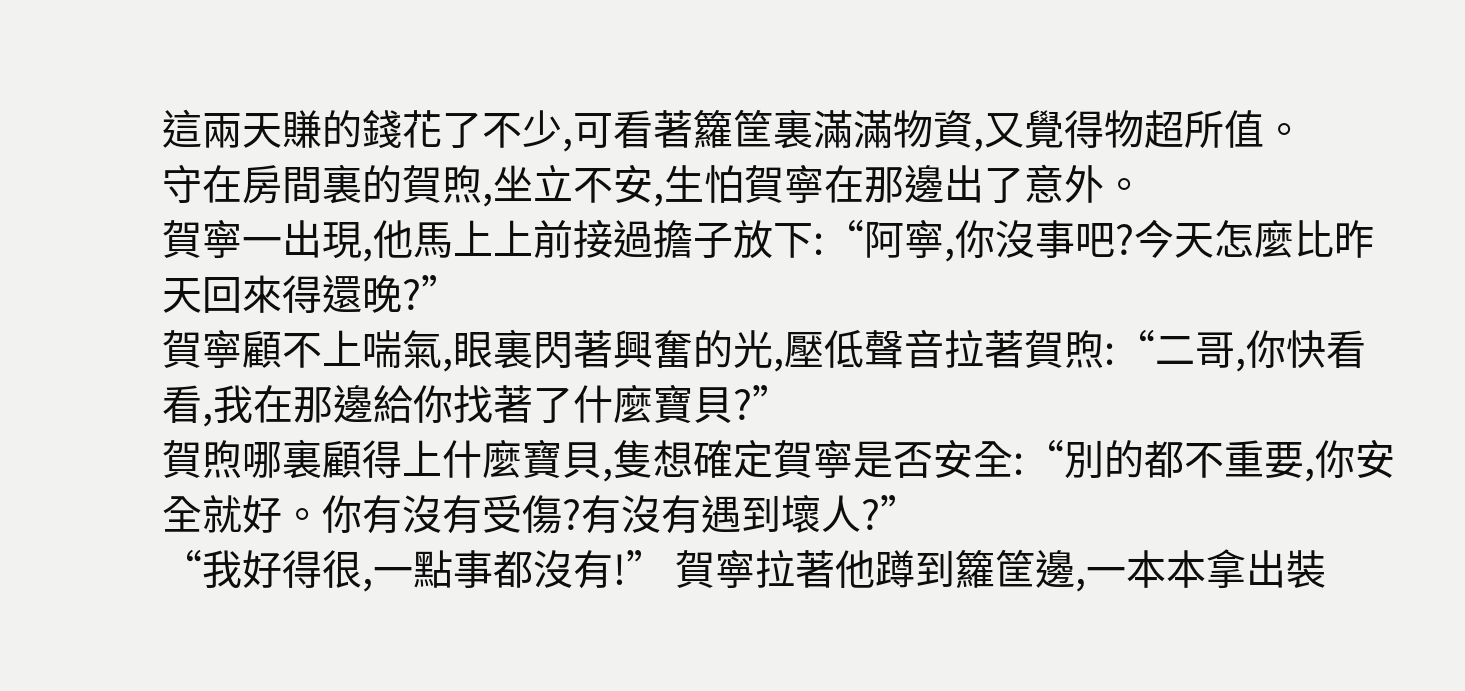這兩天賺的錢花了不少,可看著籮筐裏滿滿物資,又覺得物超所值。
守在房間裏的賀煦,坐立不安,生怕賀寧在那邊出了意外。
賀寧一出現,他馬上上前接過擔子放下:“阿寧,你沒事吧?今天怎麼比昨天回來得還晚?”
賀寧顧不上喘氣,眼裏閃著興奮的光,壓低聲音拉著賀煦:“二哥,你快看看,我在那邊給你找著了什麼寶貝?”
賀煦哪裏顧得上什麼寶貝,隻想確定賀寧是否安全:“別的都不重要,你安全就好。你有沒有受傷?有沒有遇到壞人?”
“我好得很,一點事都沒有!” 賀寧拉著他蹲到籮筐邊,一本本拿出裝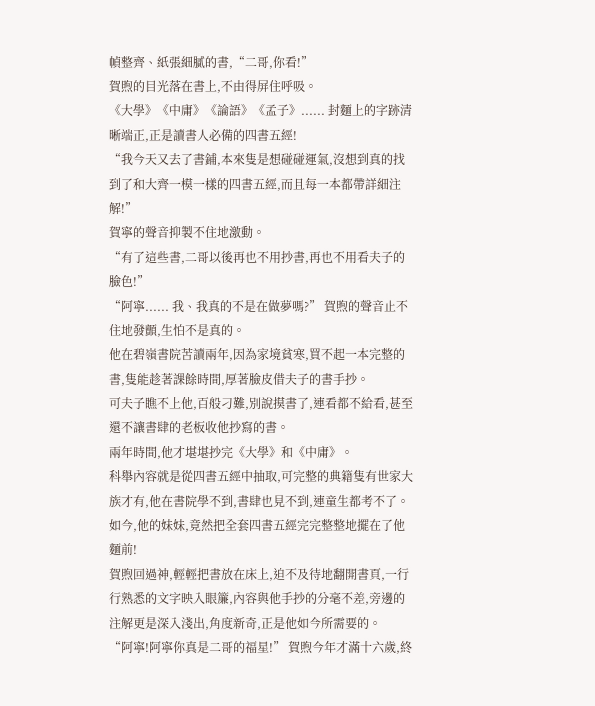幀整齊、紙張細膩的書,“二哥,你看!”
賀煦的目光落在書上,不由得屏住呼吸。
《大學》《中庸》《論語》《孟子》...... 封麵上的字跡清晰端正,正是讀書人必備的四書五經!
“我今天又去了書鋪,本來隻是想碰碰運氣,沒想到真的找到了和大齊一模一樣的四書五經,而且每一本都帶詳細注解!”
賀寧的聲音抑製不住地激動。
“有了這些書,二哥以後再也不用抄書,再也不用看夫子的臉色!”
“阿寧...... 我、我真的不是在做夢嗎?” 賀煦的聲音止不住地發顫,生怕不是真的。
他在碧嶺書院苦讀兩年,因為家境貧寒,買不起一本完整的書,隻能趁著課餘時間,厚著臉皮借夫子的書手抄。
可夫子瞧不上他,百般刁難,別說摸書了,連看都不給看,甚至還不讓書肆的老板收他抄寫的書。
兩年時間,他才堪堪抄完《大學》和《中庸》。
科舉內容就是從四書五經中抽取,可完整的典籍隻有世家大族才有,他在書院學不到,書肆也見不到,連童生都考不了。
如今,他的妹妹,竟然把全套四書五經完完整整地擺在了他麵前!
賀煦回過神,輕輕把書放在床上,迫不及待地翻開書頁,一行行熟悉的文字映入眼簾,內容與他手抄的分毫不差,旁邊的注解更是深入淺出,角度新奇,正是他如今所需要的。
“阿寧!阿寧你真是二哥的福星!” 賀煦今年才滿十六歲,終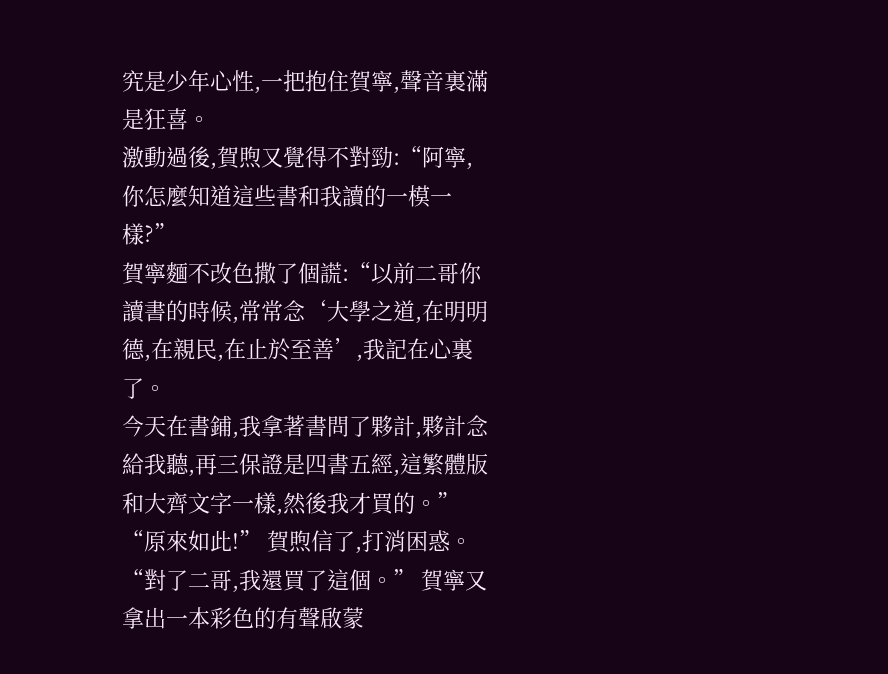究是少年心性,一把抱住賀寧,聲音裏滿是狂喜。
激動過後,賀煦又覺得不對勁:“阿寧,你怎麼知道這些書和我讀的一模一樣?”
賀寧麵不改色撒了個謊:“以前二哥你讀書的時候,常常念‘大學之道,在明明德,在親民,在止於至善’,我記在心裏了。
今天在書鋪,我拿著書問了夥計,夥計念給我聽,再三保證是四書五經,這繁體版和大齊文字一樣,然後我才買的。”
“原來如此!” 賀煦信了,打消困惑。
“對了二哥,我還買了這個。” 賀寧又拿出一本彩色的有聲啟蒙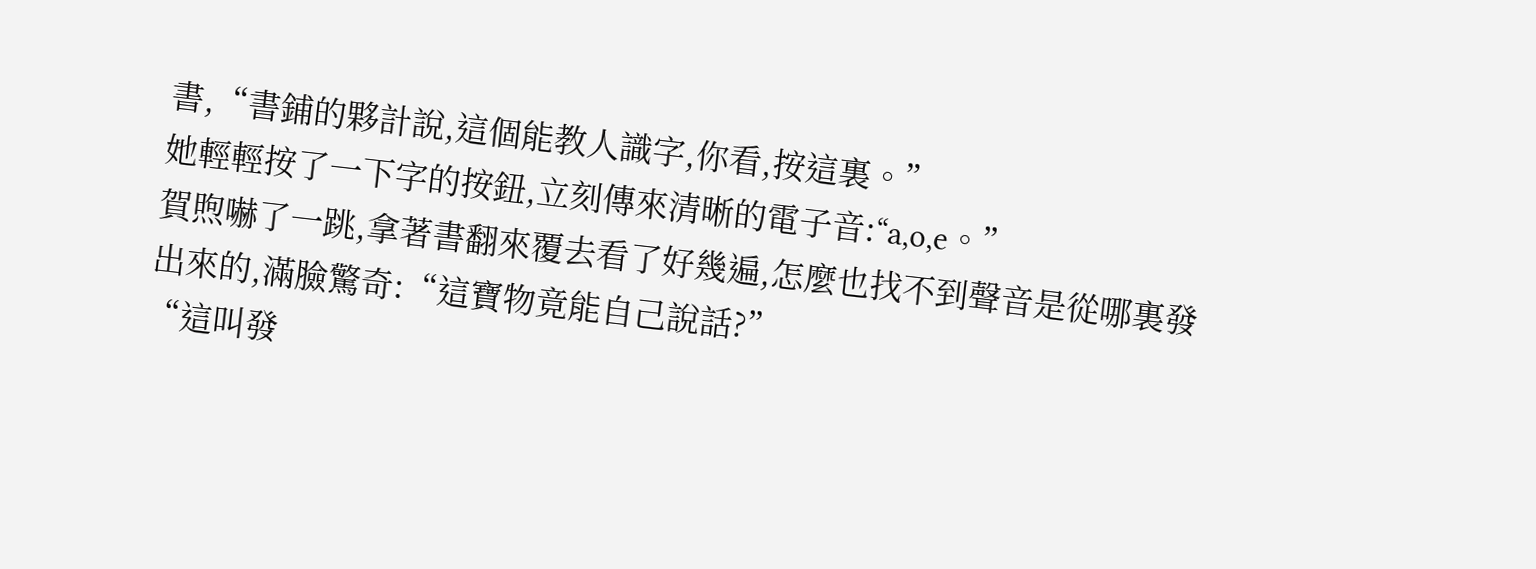書,“書鋪的夥計說,這個能教人識字,你看,按這裏。”
她輕輕按了一下字的按鈕,立刻傳來清晰的電子音:“a,o,e。”
賀煦嚇了一跳,拿著書翻來覆去看了好幾遍,怎麼也找不到聲音是從哪裏發出來的,滿臉驚奇:“這寶物竟能自己說話?”
“這叫發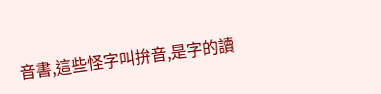音書,這些怪字叫拚音,是字的讀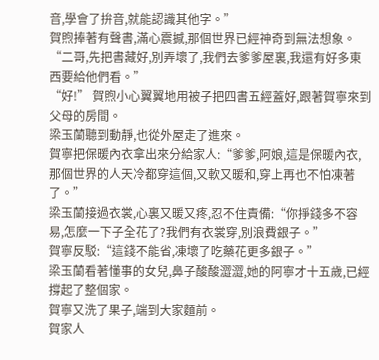音,學會了拚音,就能認識其他字。”
賀煦捧著有聲書,滿心震撼,那個世界已經神奇到無法想象。
“二哥,先把書藏好,別弄壞了,我們去爹爹屋裏,我還有好多東西要給他們看。”
“好!” 賀煦小心翼翼地用被子把四書五經蓋好,跟著賀寧來到父母的房間。
梁玉蘭聽到動靜,也從外屋走了進來。
賀寧把保暖內衣拿出來分給家人:“爹爹,阿娘,這是保暖內衣,那個世界的人天冷都穿這個,又軟又暖和,穿上再也不怕凍著了。”
梁玉蘭接過衣裳,心裏又暖又疼,忍不住責備:“你掙錢多不容易,怎麼一下子全花了?我們有衣裳穿,別浪費銀子。”
賀寧反駁:“這錢不能省,凍壞了吃藥花更多銀子。”
梁玉蘭看著懂事的女兒,鼻子酸酸澀澀,她的阿寧才十五歲,已經撐起了整個家。
賀寧又洗了果子,端到大家麵前。
賀家人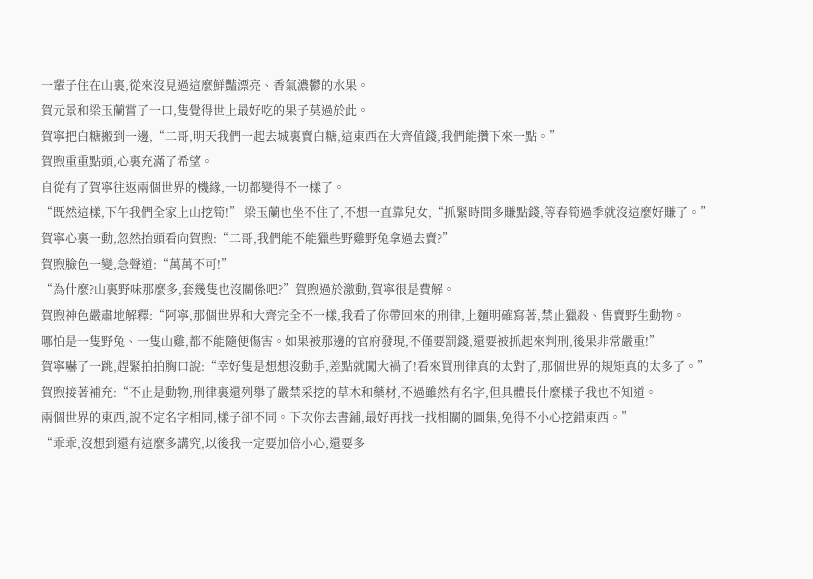一輩子住在山裏,從來沒見過這麼鮮豔漂亮、香氣濃鬱的水果。
賀元景和梁玉蘭嘗了一口,隻覺得世上最好吃的果子莫過於此。
賀寧把白糖搬到一邊,“二哥,明天我們一起去城裏賣白糖,這東西在大齊值錢,我們能攢下來一點。”
賀煦重重點頭,心裏充滿了希望。
自從有了賀寧往返兩個世界的機緣,一切都變得不一樣了。
“既然這樣,下午我們全家上山挖筍!” 梁玉蘭也坐不住了,不想一直靠兒女,“抓緊時間多賺點錢,等春筍過季就沒這麼好賺了。”
賀寧心裏一動,忽然抬頭看向賀煦:“二哥,我們能不能獵些野雞野兔拿過去賣?”
賀煦臉色一變,急聲道:“萬萬不可!”
“為什麼?山裏野味那麼多,套幾隻也沒關係吧?”賀煦過於激動,賀寧很是費解。
賀煦神色嚴肅地解釋:“阿寧,那個世界和大齊完全不一樣,我看了你帶回來的刑律,上麵明確寫著,禁止獵殺、售賣野生動物。
哪怕是一隻野兔、一隻山雞,都不能隨便傷害。如果被那邊的官府發現,不僅要罰錢,還要被抓起來判刑,後果非常嚴重!”
賀寧嚇了一跳,趕緊拍拍胸口說:“幸好隻是想想沒動手,差點就闖大禍了!看來買刑律真的太對了,那個世界的規矩真的太多了。”
賀煦接著補充:“不止是動物,刑律裏還列舉了嚴禁采挖的草木和藥材,不過雖然有名字,但具體長什麼樣子我也不知道。
兩個世界的東西,說不定名字相同,樣子卻不同。下次你去書鋪,最好再找一找相關的圖集,免得不小心挖錯東西。”
“乖乖,沒想到還有這麼多講究,以後我一定要加倍小心,還要多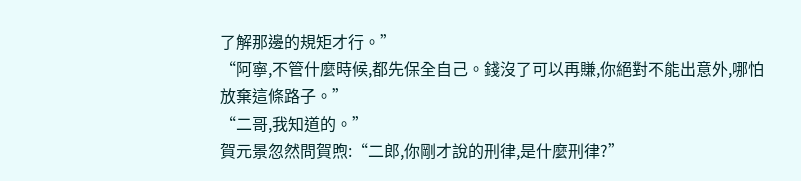了解那邊的規矩才行。”
“阿寧,不管什麼時候,都先保全自己。錢沒了可以再賺,你絕對不能出意外,哪怕放棄這條路子。”
“二哥,我知道的。”
賀元景忽然問賀煦:“二郎,你剛才說的刑律,是什麼刑律?”